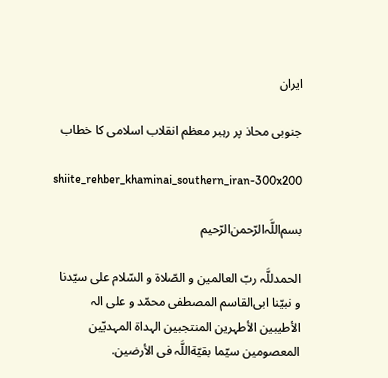ایران

جنوبی محاذ پر رہبر معظم انقلاب اسلامی کا خطاب

shiite_rehber_khaminai_southern_iran-300x200

بسم‌اللَّہ‌الرّحمن‌الرّحيم‌

الحمدللَّہ ربّ العالمين و الصّلاة و السّلام على سيّدنا و نبيّنا ابى‌القاسم المصطفى محمّد و على الہ الأطيبين الأطہرين المنتجبين الہداة المہديّين المعصومين سيّما بقيّةاللَّہ فى الأرضين.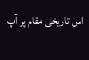اس تاریخی مقام پر آپ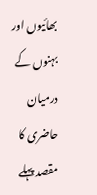بھائیوں اور بہنوں کے درمیان حاضری کا مقصد پہلے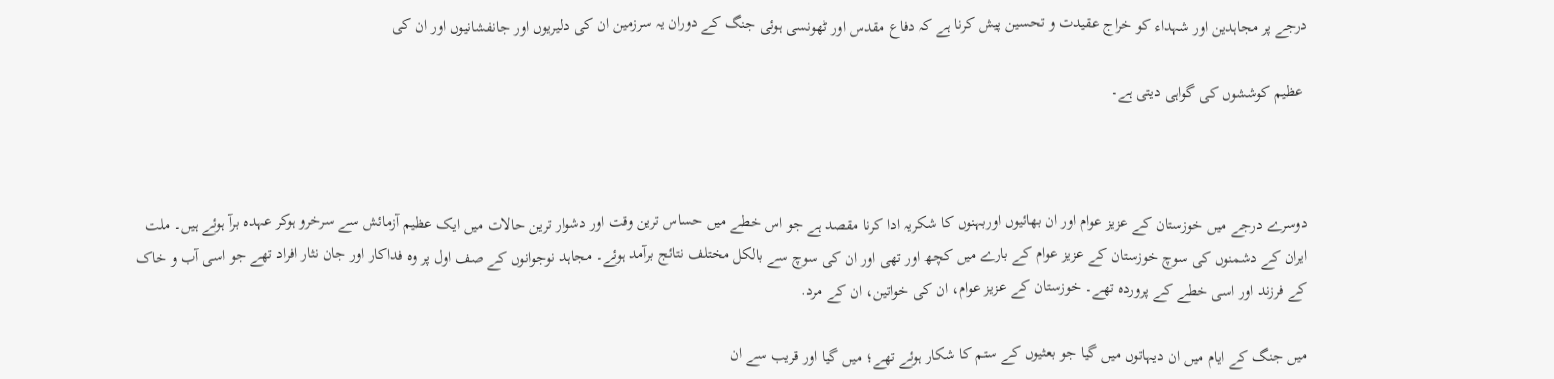درجے پر مجاہدین اور شہداء کو خراج عقیدت و تحسین پیش کرنا ہے کہ دفاع مقدس اور ٹھونسی ہوئی جنگ کے دوران یہ سرزمین ان کی دلیریوں اور جانفشانیوں اور ان کی

 عظیم کوششوں کی گواہی دیتی ہے۔



دوسرے درجے میں خوزستان کے عزیز عوام اور ان بھائیوں اوربہنوں کا شکریہ ادا کرنا مقصد ہے جو اس خطے میں حساس ترین وقت اور دشوار ترین حالات میں ایک عظیم آزمائش سے سرخرو ہوکر عہدہ برآ ہوئے ہیں۔ ملت ایران کے دشمنوں کی سوچ خوزستان کے عزیز عوام کے بارے میں کچھ اور تھی اور ان کی سوچ سے بالکل مختلف نتائج برآمد ہوئے۔ مجاہد نوجوانوں کے صف اول پر وہ فداکار اور جان نثار افراد تھے جو اسی آب و خاک کے فرزند اور اسی خطے کے پروردہ تھے۔ خوزستان کے عزیز عوام، ان کی خواتین، ان کے مرد.

میں جنگ کے ایام میں ان دیہاتوں میں گیا جو بعثیوں کے ستم کا شکار ہوئے تھے؛ میں گیا اور قریب سے ان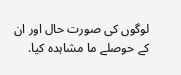لوگوں کی صورت حال اور ان کے حوصلے ما مشاہدہ کیا.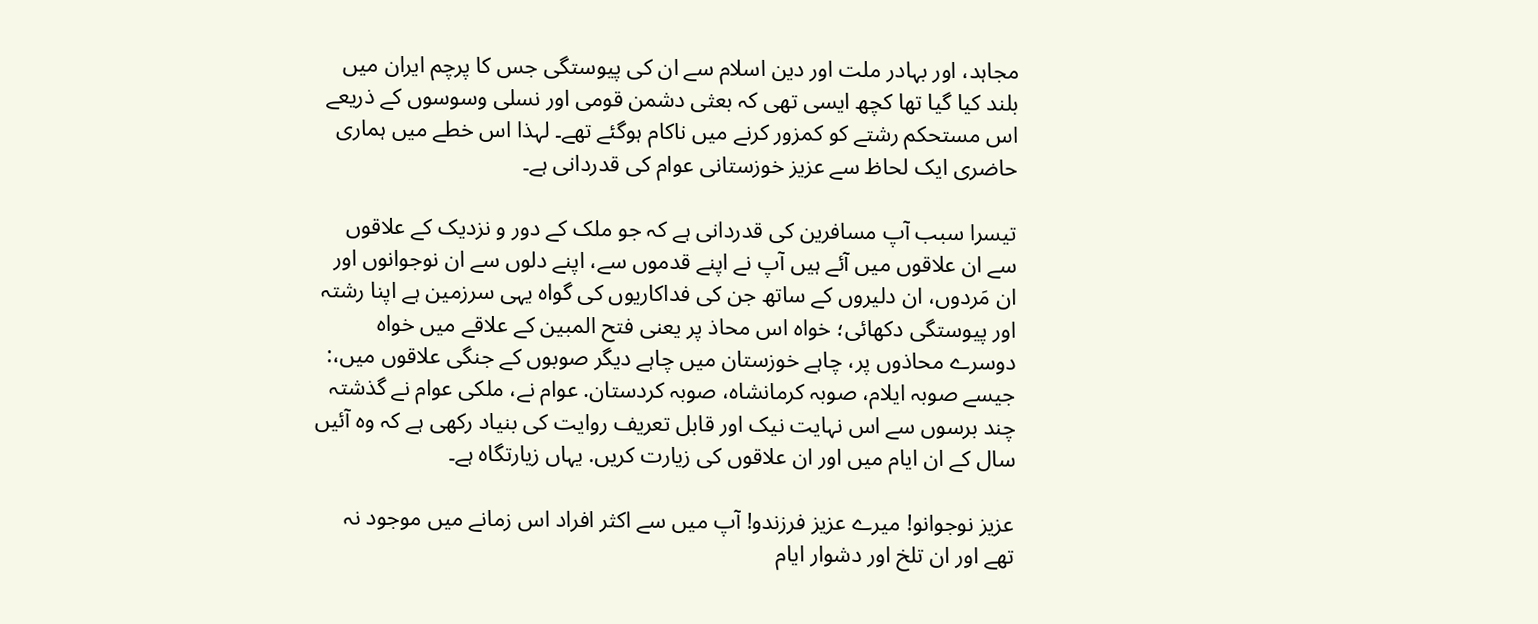مجاہد، اور بہادر ملت اور دین اسلام سے ان کی پیوستگی جس کا پرچم ایران میں بلند کیا گیا تھا کچھ ایسی تھی کہ بعثی دشمن قومی اور نسلی وسوسوں کے ذریعے اس مستحکم رشتے کو کمزور کرنے میں ناکام ہوگئے تھے۔ لہذا اس خطے میں ہماری حاضری ایک لحاظ سے عزیز خوزستانی عوام کی قدردانی ہے۔

تیسرا سبب آپ مسافرین کی قدردانی ہے کہ جو ملک کے دور و نزدیک کے علاقوں سے ان علاقوں میں آئے ہیں آپ نے اپنے قدموں سے، اپنے دلوں سے ان نوجوانوں اور ان مَردوں، ان دلیروں کے ساتھ جن کی فداکاریوں کی گواہ یہی سرزمین ہے اپنا رشتہ اور پیوستگی دکھائی؛ خواہ اس محاذ پر یعنی فتح المبین کے علاقے میں خواہ دوسرے محاذوں پر، چاہے خوزستان میں چاہے دیگر صوبوں کے جنگی علاقوں میں،: جیسے صوبہ ایلام، صوبہ کرمانشاہ، صوبہ کردستان. عوام نے، ملکی عوام نے گذشتہ چند برسوں سے اس نہایت نیک اور قابل تعریف روایت کی بنیاد رکھی ہے کہ وہ آئیں سال کے ان ایام میں اور ان علاقوں کی زیارت کریں. یہاں زیارتگاہ ہے۔

عزیز نوجوانو! میرے عزیز فرزندو! آپ میں سے اکثر افراد اس زمانے میں موجود نہ تھے اور ان تلخ اور دشوار ایام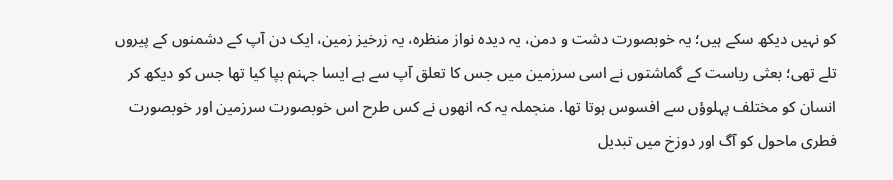کو نہیں دیکھ سکے ہیں؛ یہ خوبصورت دشت و دمن، یہ دیدہ نواز منظرہ، یہ زرخیز زمین، ایک دن آپ کے دشمنوں کے پیروں تلے تھی؛ بعثی ریاست کے گماشتوں نے اسی سرزمین میں جس کا تعلق آپ سے ہے ایسا جہنم بپا کیا تھا جس کو دیکھ کر انسان کو مختلف پہلوؤں سے افسوس ہوتا تھا. منجملہ یہ کہ انھوں نے کس طرح اس خوبصورت سرزمین اور خوبصورت فطری ماحول کو آگ اور دوزخ میں تبدیل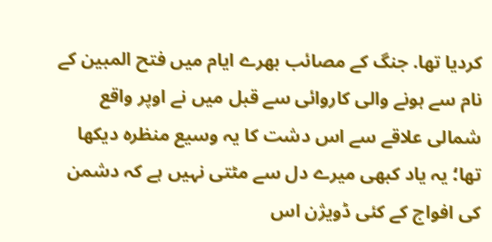کردیا تھا. جنگ کے مصائب بھرے ایام میں فتح المبین کے نام سے ہونے والی کاروائی سے قبل میں نے اوپر واقع شمالی علاقے سے اس دشت کا یہ وسیع منظرہ دیکھا تھا؛ یہ یاد کبھی میرے دل سے مٹتی نہیں ہے کہ دشمن کی افواج کے کئی ڈویژن اس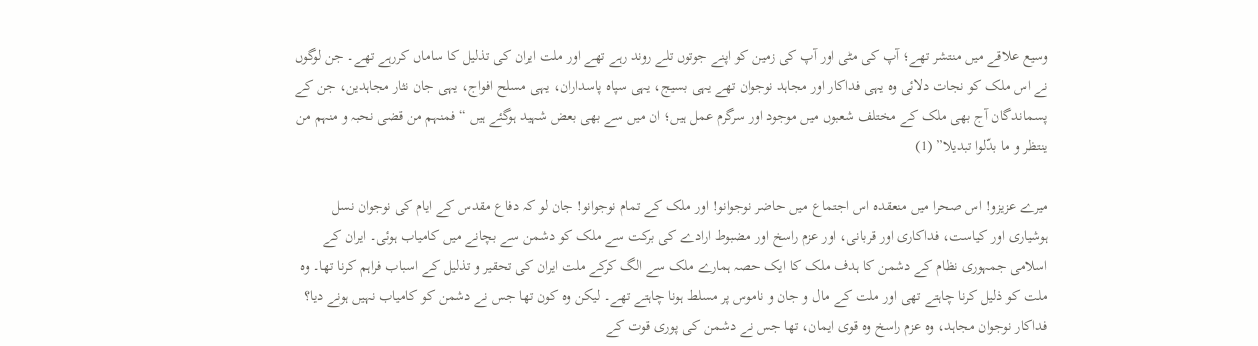وسیع علاقے میں منتشر تھے؛ آپ کی مٹی اور آپ کی زمین کو اپنے جوتوں تلے روند رہے تھے اور ملت ایران کی تذلیل کا ساماں کررہے تھے۔ جن لوگوں نے اس ملک کو نجات دلائی وہ یہی فداکار اور مجاہد نوجوان تھے یہی بسیج، یہی سپاہ پاسداران، یہی مسلح افواج، یہی جان نثار مجاہدین، جن کے پسماندگان آج بھی ملک کے مختلف شعبوں میں موجود اور سرگرم عمل ہیں؛ ان میں سے بھی بعض شہید ہوگئے ہیں “فمنہم من قضى نحبہ و منہم من ينتظر و ما بدّلوا تبديلا” (1)

میرے عزیزو! اس صحرا میں منعقدہ اس اجتماع میں حاضر نوجوانو! اور ملک کے تمام نوجوانو! جان لو کہ دفاع مقدس کے ایام کی نوجوان نسل ہوشیاری اور کیاست، فداکاری اور قربانی، اور عزم راسخ اور مضبوط ارادے کی برکت سے ملک کو دشمن سے بچانے میں کامیاب ہوئی۔ ایران کے اسلامی جمہوری نظام کے دشمن کا ہدف ملک کا ایک حصہ ہمارے ملک سے الگ کرکے ملت ایران کی تحقیر و تذلیل کے اسباب فراہم کرنا تھا۔ وہ ملت کو ذلیل کرنا چاہتے تھی اور ملت کے مال و جان و ناموس پر مسلط ہونا چاہتے تھے۔ لیکن وہ کون تھا جس نے دشمن کو کامیاب نہیں ہونے دیا؟ فداکار نوجوان مجاہد، وہ عزم راسخ وہ قوی ایمان، تھا جس نے دشمن کی پوری قوت کے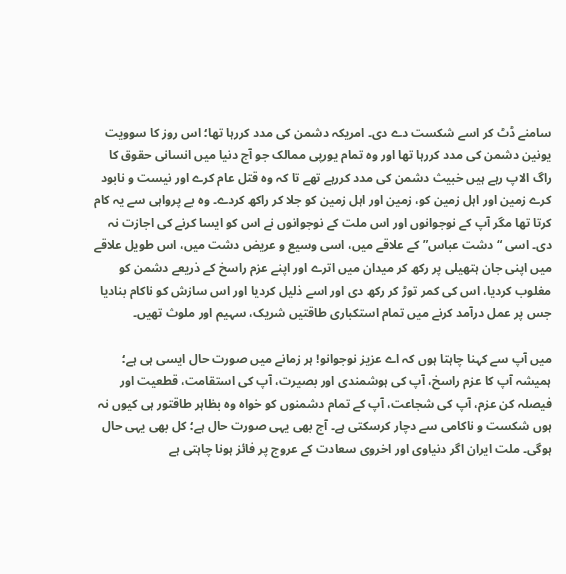سامنے ڈٹ کر اسے شکست دے دی۔ امریکہ دشمن کی مدد کررہا تھا؛ اس روز کا سوویت یونین دشمن کی مدد کررہا تھا اور وہ تمام یورپی ممالک جو آج دنیا میں انسانی حقوق کا راگ الاپ رہے ہیں خبیث دشمن کی مدد کررہے تھے تا کہ وہ قتل عام کرے اور نیست و نابود کرے زمین اور اہل زمین کو، زمین اور اہل زمین کو جلا کر راکھ کردے۔ وہ بے پرواہی سے یہ کام کرتا تھا مگر آپ کے نوجوانوں اور اس ملت کے نوجوانوں نے اس کو ایسا کرنے کی اجازت نہ دی۔ اسی “دشت عباس” کے علاقے میں، اسی وسیع و عریض دشت میں، اس طویل علاقے میں اپنی جان ہتھیلی پر رکھ کر میدان میں اترے اور اپنے عزم راسخ کے ذریعے دشمن کو مغلوب کردیا، اس کی کمر توڑ کر رکھ دی اور اسے ذلیل کردیا اور اس سازش کو ناکام بنادیا جس پر عمل درآمد کرنے میں تمام استکباری طاقتیں شریک، سہیم اور ملوث تھیں۔

میں آپ سے کہنا چاہتا ہوں کہ اے عزیز نوجوانو! ہر زمانے میں صورت حال ایسی ہی ہے؛ ہمیشہ آپ کا عزم راسخ، آپ کی ہوشمندی اور بصیرت، آپ کی استقامت، قطعیت اور فیصلہ کن عزم، آپ کی شجاعت، آپ کے تمام دشمنوں کو خواہ وہ بظاہر طاقتور ہی کیوں نہ ہوں شکست و ناکامی سے دچار کرسکتی ہے۔ آج بھی یہی صورت حال ہے؛ کل بھی یہی حال ہوگی۔ ملت ایران اگر دنیاوی اور اخروی سعادت کے عروج پر فائز ہونا چاہتی ہے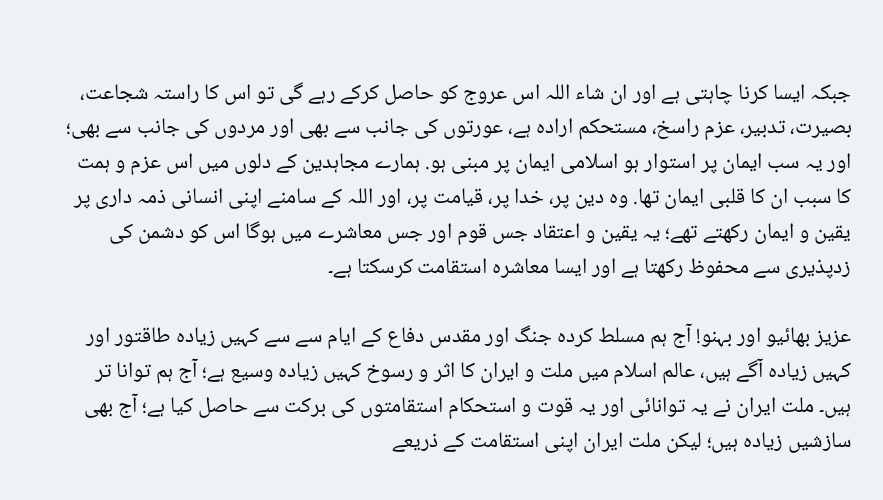جبکہ ایسا کرنا چاہتی ہے اور ان شاء اللہ اس عروج کو حاصل کرکے رہے گی تو اس کا راستہ شجاعت، بصیرت، تدبیر، عزم راسخ، مستحکم ارادہ ہے، عورتوں کی جانب سے بھی اور مردوں کی جانب سے بھی؛ اور یہ سب ایمان پر استوار ہو اسلامی ایمان پر مبنی ہو. ہمارے مجاہدین کے دلوں میں اس عزم و ہمت کا سبب ان کا قلبی ایمان تھا. وہ دین پر، خدا پر، قیامت پر، اور اللہ کے سامنے اپنی انسانی ذمہ داری پر یقین و ایمان رکھتے تھے؛ یہ یقین و اعتقاد جس قوم اور جس معاشرے میں ہوگا اس کو دشمن کی زدپذیری سے محفوظ رکھتا ہے اور ایسا معاشرہ استقامت کرسکتا ہے۔

عزیز بھائیو اور بہنو! آج ہم مسلط کردہ جنگ اور مقدس دفاع کے ایام سے سے کہیں زیادہ طاقتور اور کہیں زیادہ آگے ہیں، عالم اسلام میں ملت و ایران کا اثر و رسوخ کہیں زیادہ وسیع ہے؛ آج ہم توانا تر ہیں۔ ملت ایران نے یہ توانائی اور یہ قوت و استحکام استقامتوں کی برکت سے حاصل کیا ہے؛ آج بھی سازشیں زیادہ ہیں؛ لیکن ملت ایران اپنی استقامت کے ذریعے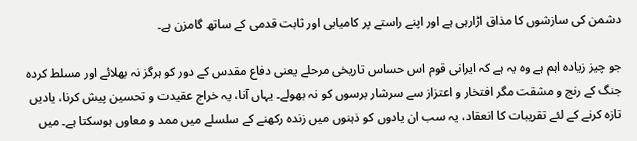دشمن کی سازشوں کا مذاق اڑارہی ہے اور اپنے راستے پر کامیابی اور ثابت قدمی کے ساتھ گامزن ہے۔

جو چیز زیادہ اہم ہے وہ یہ ہے کہ ایرانی قوم اس حساس تاریخی مرحلے یعنی دفاع مقدس کے دور کو ہرگز نہ بھلائے اور مسلط کردہ جنگ کے رنج و مشقت مگر افتخار و اعتزاز سے سرشار برسوں کو نہ بھولے۔ یہاں آنا، یہ خراج عقیدت و تحسین پیش کرنا، یادیں تازہ کرنے کے لئے تقریبات کا انعقاد، یہ سب ان یادوں کو ذہنوں میں زندہ رکھنے کے سلسلے میں ممد و معاوں ہوسکتا ہے۔ میں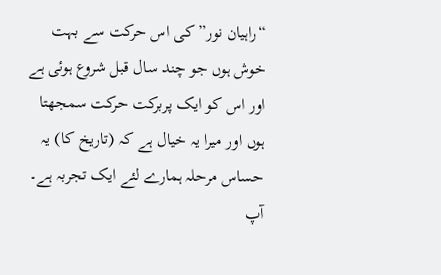“راہیان نور” کی اس حرکت سے بہت خوش ہوں جو چند سال قبل شروع ہوئی ہے اور اس کو ایک پربرکت حرکت سمجھتا ہوں اور میرا یہ خیال ہے کہ (تاریخ کا) یہ حساس مرحلہ ہمارے لئے ایک تجربہ ہے۔ آپ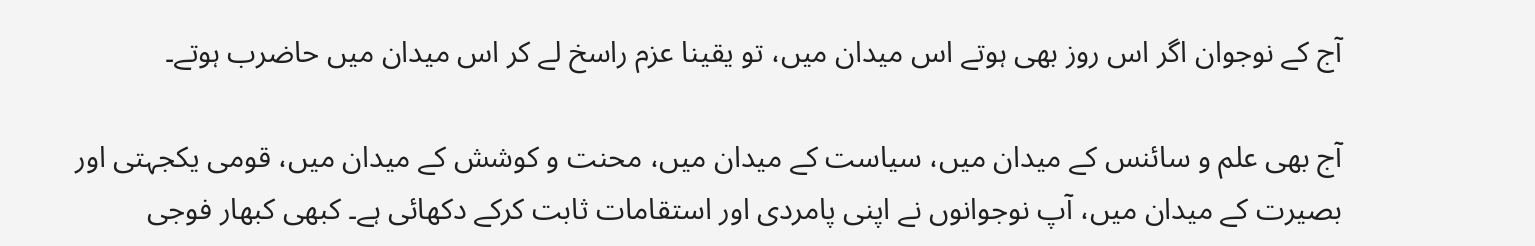آج کے نوجوان اگر اس روز بھی ہوتے اس میدان میں، تو یقینا عزم راسخ لے کر اس میدان میں حاضرب ہوتے۔

آج بھی علم و سائنس کے میدان میں، سیاست کے میدان میں، محنت و کوشش کے میدان میں، قومی یکجہتی اور بصیرت کے میدان میں، آپ نوجوانوں نے اپنی پامردی اور استقامات ثابت کرکے دکھائی ہے۔ کبھی کبھار فوجی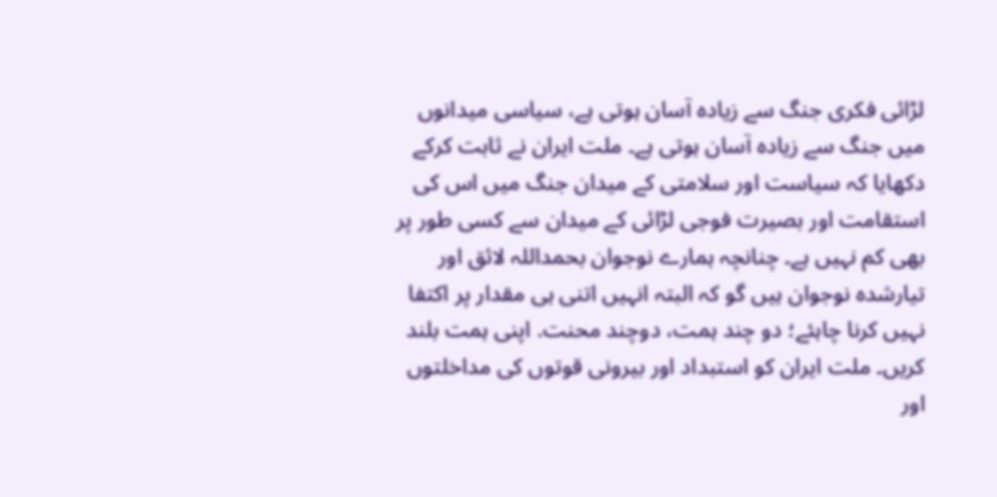لڑائی فکری جنگ سے زیادہ آسان ہوتی ہے، سیاسی میدانوں میں جنگ سے زیادہ آسان ہوتی ہے۔ ملت ایران نے ثابت کرکے دکھایا کہ سیاست اور سلامتی کے میدان جنگ میں اس کی استقامت اور بصیرت فوجی لڑائی کے میدان سے کسی طور پر بھی کم نہیں ہے۔ چنانچہ ہمارے نوجوان بحمداللہ لائق اور تیارشدہ نوجوان ہیں گو کہ البتہ انہیں اتنی ہی مقدار پر اکتفا نہیں کرنا چاہئے؛ دو چند ہمت، دوچند محنت. اپنی ہمت بلند کریں۔ ملت ایران کو استبداد اور بیرونی قوتوں کی مداخلتوں اور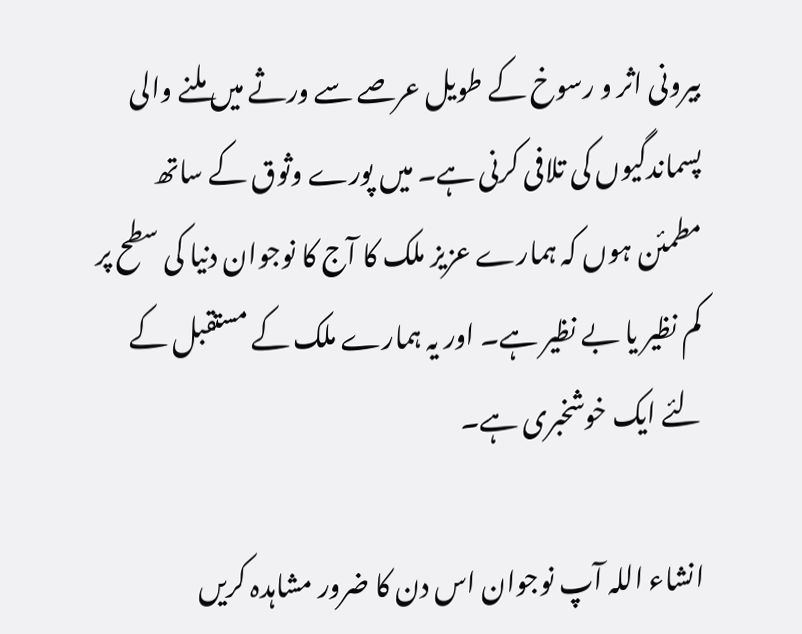بیرونی اثر و رسوخ کے طویل عرصے سے ورثے میں ملنے والی پسماندگیوں کی تلافی کرنی ہے۔ میں پورے وثوق کے ساتھ مطمئن ہوں کہ ہمارے عزیز ملک کا آج کا نوجوان دنیا کی سطح پر کم نظیر یا بے نظیر ہے۔ اور یہ ہمارے ملک کے مستقبل کے لئے ایک خوشخبری ہے۔

انشاء اللہ آپ نوجوان اس دن کا ضرور مشاہدہ کریں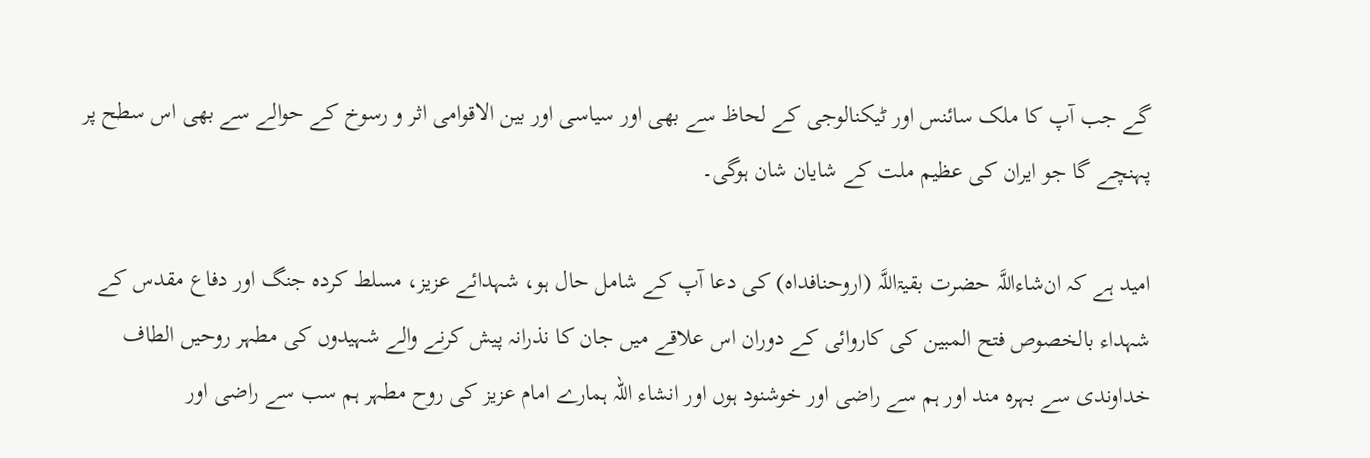گے جب آپ کا ملک سائنس اور ٹیکنالوجی کے لحاظ سے بھی اور سیاسی اور بین الاقوامی اثر و رسوخ کے حوالے سے بھی اس سطح پر پہنچے گا جو ایران کی عظیم ملت کے شایان شان ہوگی۔

امید ہے کہ ان‌شاءاللَّہ حضرت بقيۃاللَّہ (اروحنافداہ) کی دعا آپ کے شامل حال ہو، شہدائے عزیز، مسلط کردہ جنگ اور دفاع مقدس کے شہداء بالخصوص فتح المبین کی کاروائی کے دوران اس علاقے میں جان کا نذرانہ پیش کرنے والے شہیدوں کی مطہر روحیں الطاف خداوندی سے بہرہ مند اور ہم سے راضی اور خوشنود ہوں اور انشاء اللہ ہمارے امام عزیز کی روح مطہر ہم سب سے راضی اور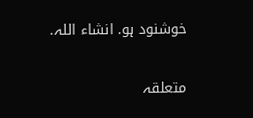خوشنود ہو. انشاء اللہ.

متعلقہ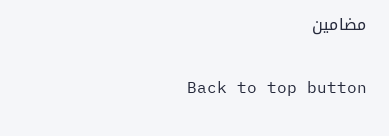مضامین

Back to top button